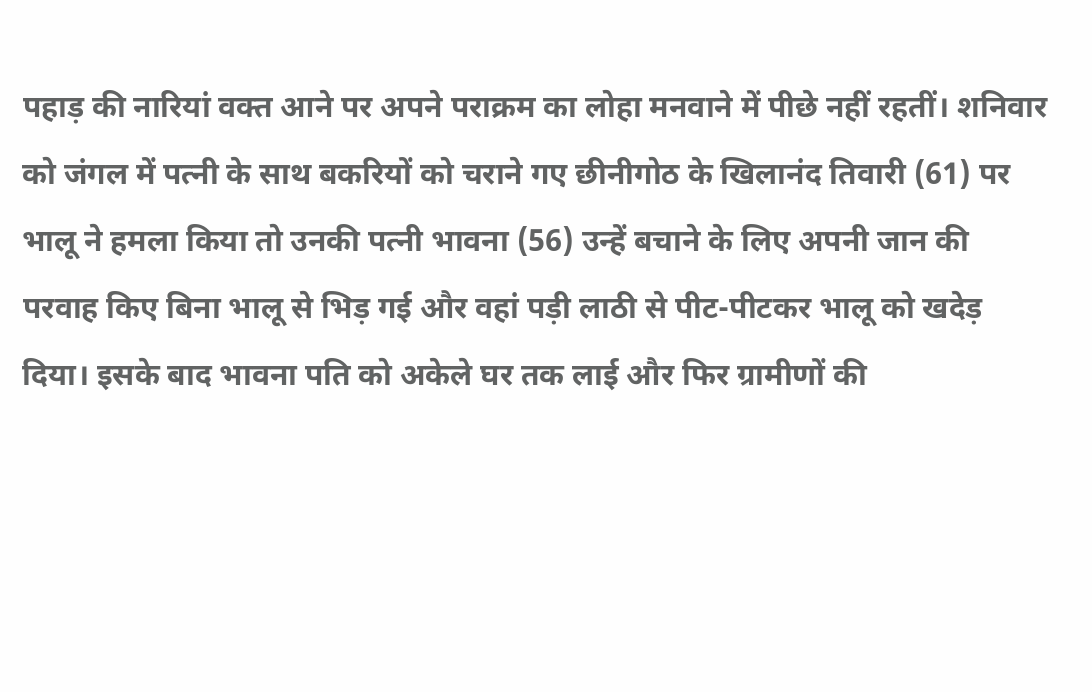पहाड़ की नारियां वक्त आने पर अपने पराक्रम का लोहा मनवाने में पीछे नहीं रहतीं। शनिवार को जंगल में पत्नी के साथ बकरियों को चराने गए छीनीगोठ के खिलानंद तिवारी (61) पर भालू ने हमला किया तो उनकी पत्नी भावना (56) उन्हें बचाने के लिए अपनी जान की परवाह किए बिना भालू से भिड़ गई और वहां पड़ी लाठी से पीट-पीटकर भालू को खदेड़ दिया। इसके बाद भावना पति को अकेले घर तक लाई और फिर ग्रामीणों की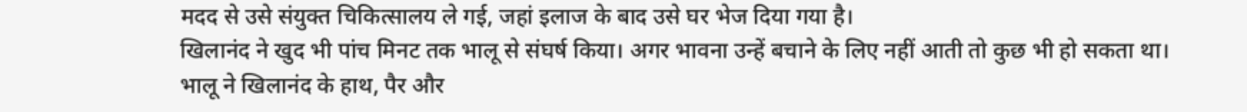मदद से उसे संयुक्त चिकित्सालय ले गई, जहां इलाज के बाद उसे घर भेज दिया गया है।
खिलानंद ने खुद भी पांच मिनट तक भालू से संघर्ष किया। अगर भावना उन्हें बचाने के लिए नहीं आती तो कुछ भी हो सकता था। भालू ने खिलानंद के हाथ, पैर और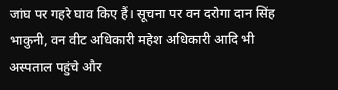जांघ पर गहरे घाव किए हैं। सूचना पर वन दरोगा दान सिंह भाकुनी, वन वीट अधिकारी महेश अधिकारी आदि भी अस्पताल पहुंचे और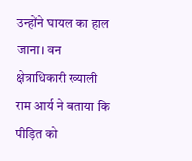उन्होंने घायल का हाल जाना। वन क्षेत्राधिकारी ख्याली राम आर्य ने बताया कि पीड़ित को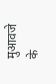मुआवजे के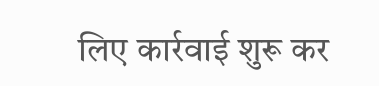लिए कार्रवाई शुरू कर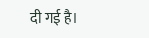दी गई है।